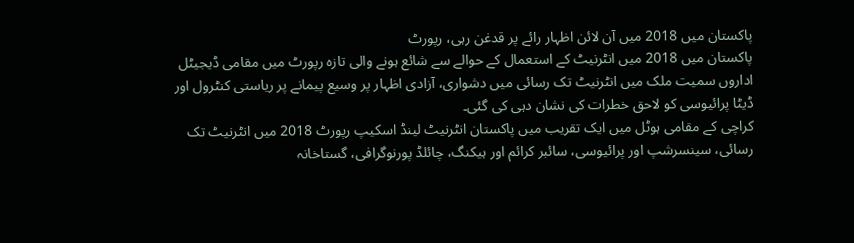پاکستان میں 2018 میں آن لائن اظہار رائے پر قدغن رہی، رپورٹ
پاکستان میں 2018 میں انٹرنیٹ کے استعمال کے حوالے سے شائع ہونے والی تازہ رپورٹ میں مقامی ڈیجیٹل اداروں سمیت ملک میں انٹرنیٹ تک رسائی میں دشواری، آزادی اظہار پر وسیع پیمانے پر ریاستی کنٹرول اور ڈیٹا پرائیوسی کو لاحق خطرات کی نشان دہی کی گئی۔
کراچی کے مقامی ہوٹل میں ایک تقریب میں پاکستان انٹرنیٹ لینڈ اسکیپ رپورٹ 2018 میں انٹرنیٹ تک رسائی، سینسرشپ اور پرائیوسی، سائبر کرائم اور ہیکنگ، چائلڈ پورنوگرافی، گستاخانہ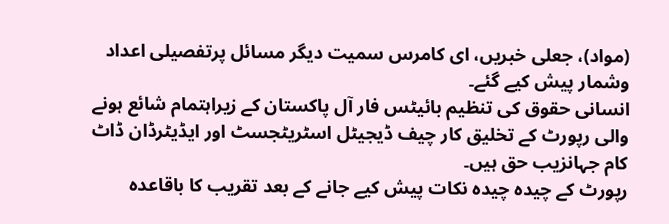(مواد)، جعلی خبریں، ای کامرس سمیت دیگر مسائل پرتفصیلی اعداد وشمار پیش کیے گئے۔
انسانی حقوق کی تنظیم بائیٹس فار آل پاکستان کے زیراہتمام شائع ہونے والی رپورٹ کے تخلیق کار چیف ڈیجیٹل اسٹریٹجسٹ اور ایڈیٹرڈان ڈاٹ کام جہانزیب حق ہیں۔
رپورٹ کے چیدہ چیدہ نکات پیش کیے جانے کے بعد تقریب کا باقاعدہ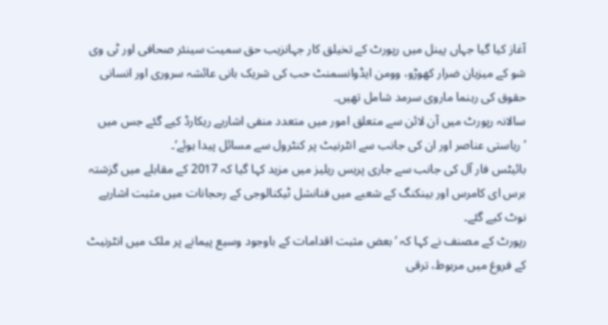آغاز کیا گیا جہاں پینل میں رپورٹ کے تخیلق کار جہانزیب حق سمیت سینئر صحافی اور ٹی وی شو کے میزبان ضرار کھوڑو، وومن ایڈوانسمنٹ حب کی شریک بانی عائشہ سروری اور انسانی حقوق کی رہنما ماروی سرمد شامل تھیں۔
سالانہ رپورٹ میں آن لائن سے متعلق امور میں متعدد منفی اشاریے ریکارڈ کیے گئے جس میں ’ریاستی عناصر اور ان کی جانب سے انٹرنیٹ پر کنٹرول سے مسائل پیدا ہوئے‘۔
بائیٹس فار آل کی جانب سے جاری پریس ریلیز میں مزید کہا گیا کہ 2017 کے مقابلے میں گزشتہ برس ای کامرس اور بینکنگ کے شعبے میں فنانشل ٹیکنالوجی کے رحجانات میں مثبت اشاریے نوٹ کیے گئے۔
رپورٹ کے مصنف نے کہا کہ ’بعض مثبت اقدامات کے باوجود وسیع پیمانے پر ملک میں انٹرنیٹ کے فروغ میں مربوط، ترقی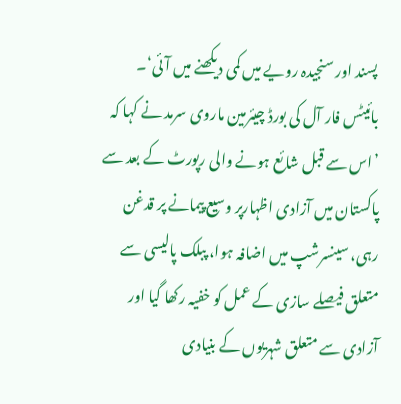پسند اور سنجیدہ رویے میں کمی دیکھنے میں آئی‘۔
بائیٹس فار آل کی بورڈ چیئرمین ماروی سرمد نے کہا کہ ’اس سے قبل شائع ہونے والی رپورٹ کے بعد سے پاکستان میں آزادی اظہارپر وسیع پیمانے پر قدغن رہی، سینسرشپ میں اضافہ ہوا، پبلک پالیسی سے متعلق فیصلے سازی کے عمل کو خفیہ رکھا گیا اور آزادی سے متعلق شہریوں کے بنیادی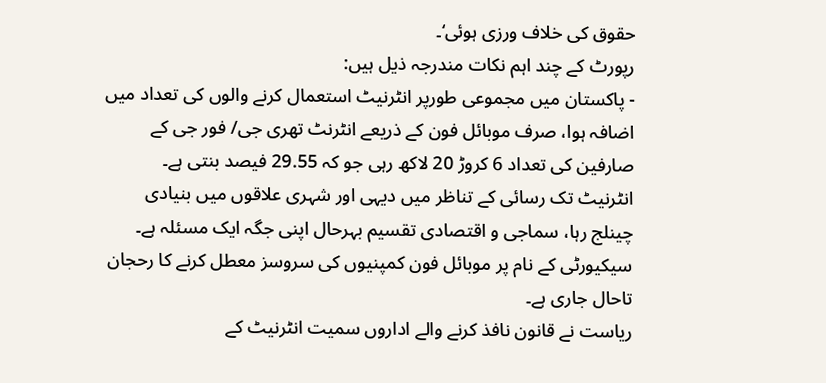حقوق کی خلاف ورزی ہوئی‘۔
رپورٹ کے چند اہم نکات مندرجہ ذیل ہیں:
- پاکستان میں مجموعی طورپر انٹرنیٹ استعمال کرنے والوں کی تعداد میں اضافہ ہوا، صرف موبائل فون کے ذریعے انٹرنٹ تھری جی/ فور جی کے صارفین کی تعداد 6 کروڑ 20 لاکھ رہی جو کہ 29.55 فیصد بنتی ہے۔
انٹرنیٹ تک رسائی کے تناظر میں دیہی اور شہری علاقوں میں بنیادی چینلج رہا، سماجی و اقتصادی تقسیم بہرحال اپنی جگہ ایک مسئلہ ہے۔
سیکیورٹی کے نام پر موبائل فون کمپنیوں کی سروسز معطل کرنے کا رحجان تاحال جاری ہے۔
ریاست نے قانون نافذ کرنے والے اداروں سمیت انٹرنیٹ کے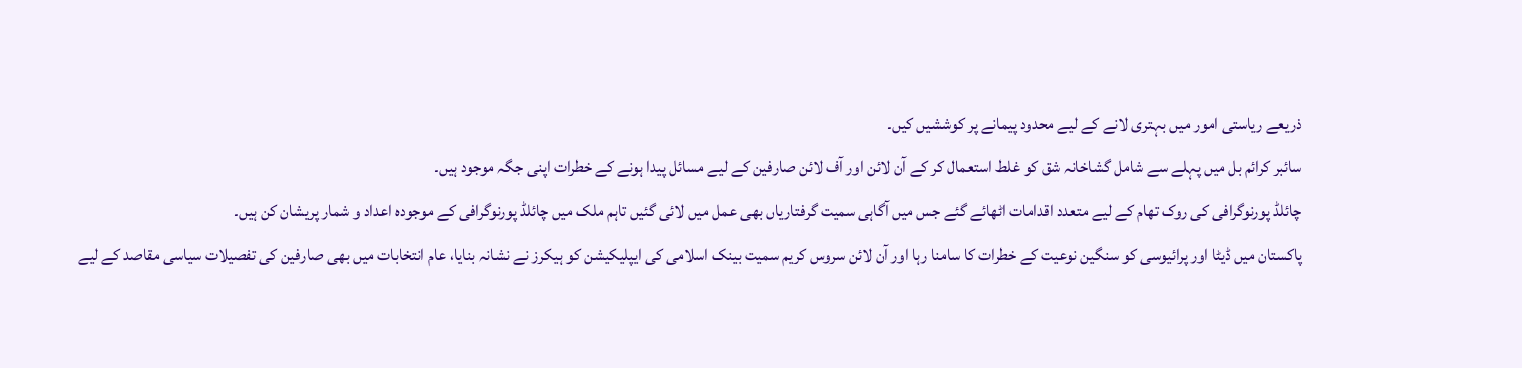ذریعے ریاستی امور میں بہتری لانے کے لیے محدود پیمانے پر کوششیں کیں۔
سائبر کرائم بل میں پہلے سے شامل گشاخانہ شق کو غلط استعمال کر کے آن لائن اور آف لائن صارفین کے لیے مسائل پیدا ہونے کے خطرات اپنی جگہ موجود ہیں۔
چائلڈ پورنوگرافی کی روک تھام کے لیے متعدد اقدامات اٹھائے گئے جس میں آگاہی سمیت گرفتاریاں بھی عمل میں لائی گئیں تاہم ملک میں چائلڈ پورنوگرافی کے موجودہ اعداد و شمار پریشان کن ہیں۔
پاکستان میں ڈیٹا اور پرائیوسی کو سنگین نوعیت کے خطرات کا سامنا رہا اور آن لائن سروس کریم سمیت بینک اسلامی کی ایپلیکیشن کو ہیکرز نے نشانہ بنایا، عام انتخابات میں بھی صارفین کی تفصیلات سیاسی مقاصد کے لیے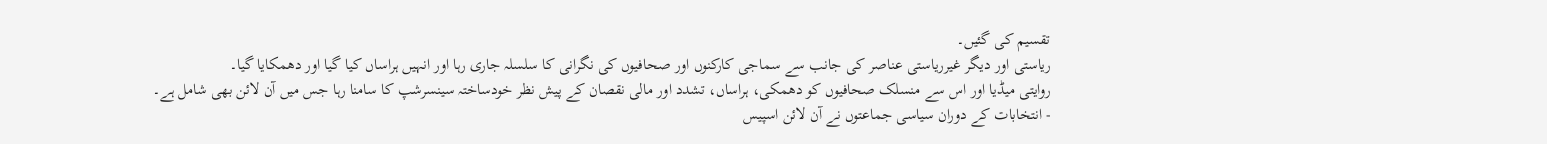تقسیم کی گئیں۔
ریاستی اور دیگر غیرریاستی عناصر کی جانب سے سماجی کارکنوں اور صحافیوں کی نگرانی کا سلسلہ جاری رہا اور انہیں ہراساں کیا گیا اور دھمکایا گیا۔
روایتی میڈیا اور اس سے منسلک صحافیوں کو دھمکی، ہراساں، تشدد اور مالی نقصان کے پیش نظر خودساختہ سینسرشپ کا سامنا رہا جس میں آن لائن بھی شامل ہے۔
- انتخابات کے دوران سیاسی جماعتوں نے آن لائن اسپیس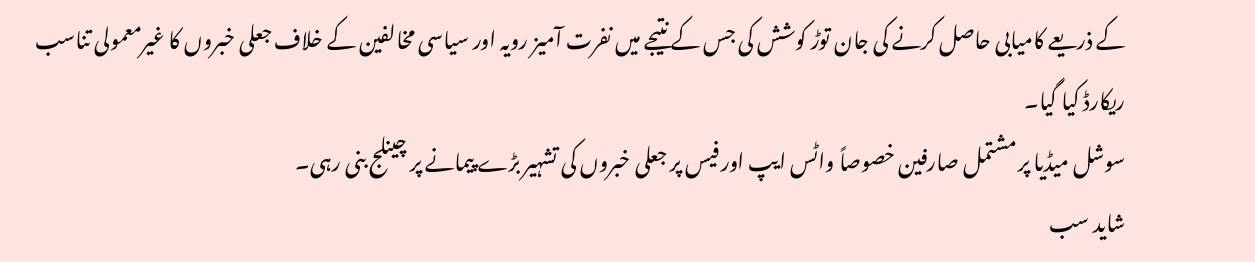کے ذریعے کامیابی حاصل کرنے کی جان توڑ کوشش کی جس کے نتیجے میں نفرت آمیز رویہ اور سیاسی مخالفین کے خلاف جعلی خبروں کا غیرمعمولی تناسب ریکارڈ کیا گیا۔
سوشل میڈیا پر مشتمل صارفین خصوصاً واٹس ایپ اور فیس پر جعلی خبروں کی تشہیر بڑے پیمانے پر چینلج بنی رہی۔
شاید سب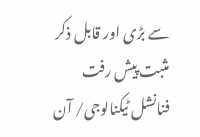سے بڑی اور قابل ذکر مثبت پیش رفت فنانشل ٹیکنالوجی/ آن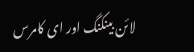لائن بینکنگ اور ای کامرس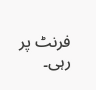فرنٹ پر رہی۔